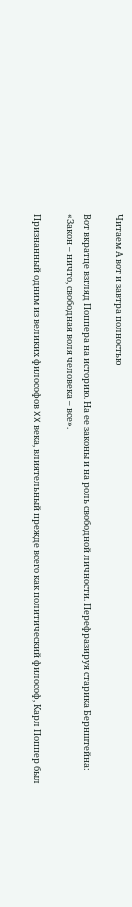Читаем А вот и завтра полностью

Вот вкратце взгляд Поппера на историю. На ее законы и на роль свободной личности. Перефразируя старика Бернштейна: «Закон – ничто, свободная воля человека – все».

Признанный одним из великих философов XX века, влиятельный прежде всего как политический философ, Карл Поппер был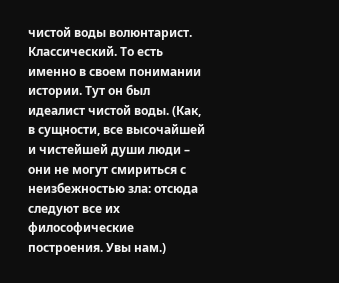чистой воды волюнтарист. Классический. То есть именно в своем понимании истории. Тут он был идеалист чистой воды. (Как, в сущности, все высочайшей и чистейшей души люди – они не могут смириться с неизбежностью зла: отсюда следуют все их философические построения. Увы нам.)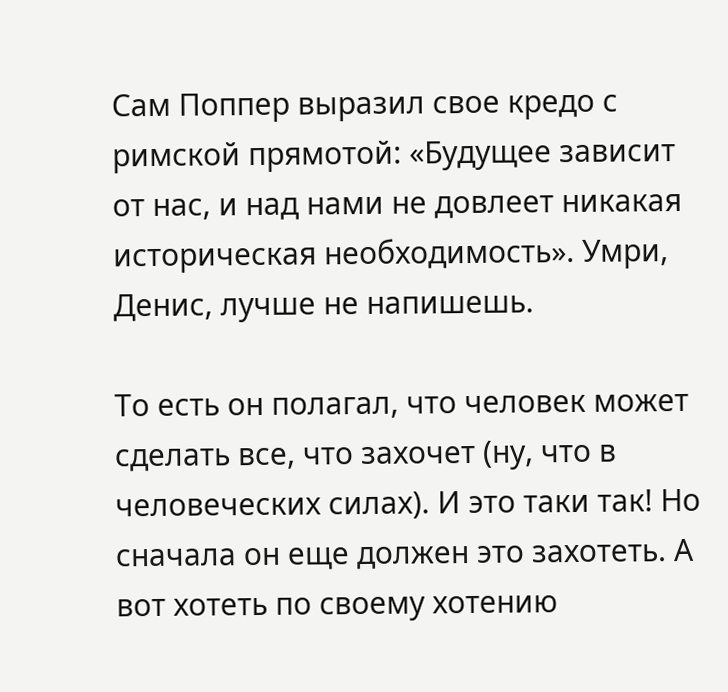Сам Поппер выразил свое кредо с римской прямотой: «Будущее зависит от нас, и над нами не довлеет никакая историческая необходимость». Умри, Денис, лучше не напишешь.

То есть он полагал, что человек может сделать все, что захочет (ну, что в человеческих силах). И это таки так! Но сначала он еще должен это захотеть. А вот хотеть по своему хотению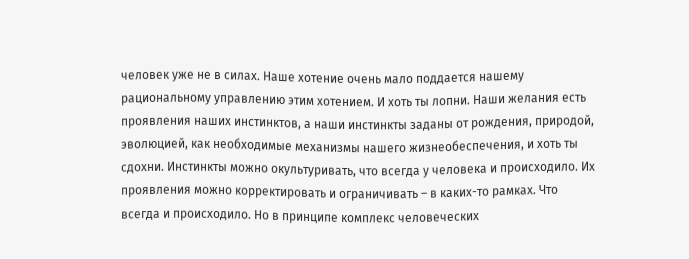человек уже не в силах. Наше хотение очень мало поддается нашему рациональному управлению этим хотением. И хоть ты лопни. Наши желания есть проявления наших инстинктов, а наши инстинкты заданы от рождения, природой, эволюцией, как необходимые механизмы нашего жизнеобеспечения, и хоть ты сдохни. Инстинкты можно окультуривать, что всегда у человека и происходило. Их проявления можно корректировать и ограничивать – в каких-то рамках. Что всегда и происходило. Но в принципе комплекс человеческих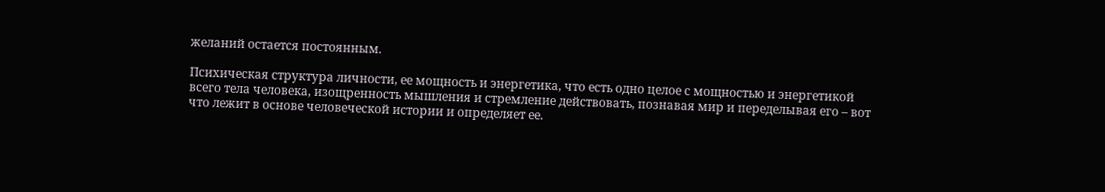желаний остается постоянным.

Психическая структура личности, ее мощность и энергетика, что есть одно целое с мощностью и энергетикой всего тела человека, изощренность мышления и стремление действовать, познавая мир и переделывая его – вот что лежит в основе человеческой истории и определяет ее.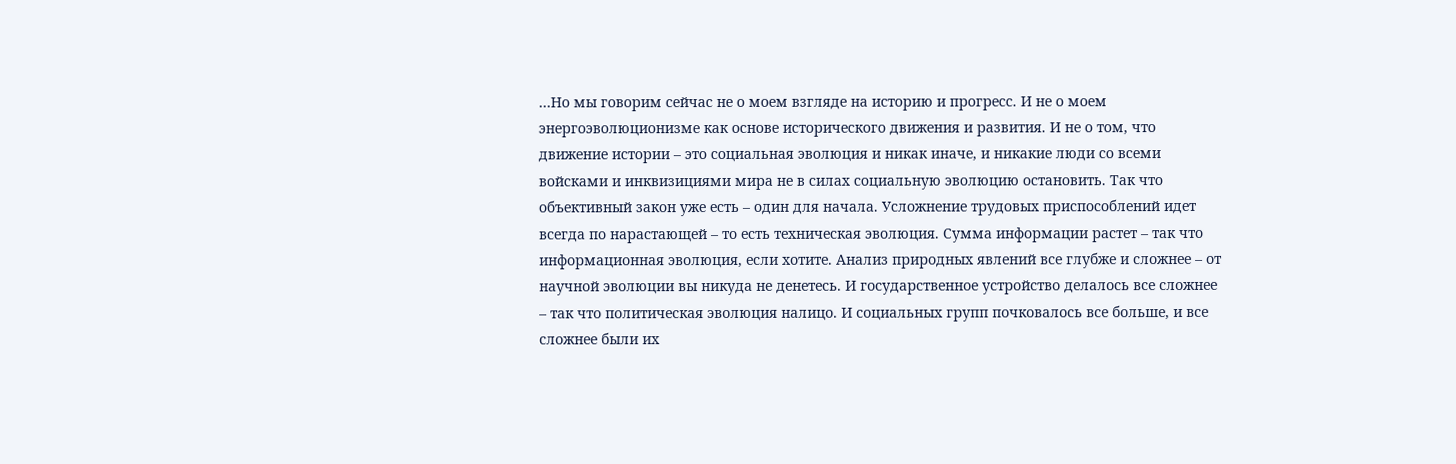…Но мы говорим сейчас не о моем взгляде на историю и прогресс. И не о моем энергоэволюционизме как основе исторического движения и развития. И не о том, что движение истории – это социальная эволюция и никак иначе, и никакие люди со всеми войсками и инквизициями мира не в силах социальную эволюцию остановить. Так что объективный закон уже есть – один для начала. Усложнение трудовых приспособлений идет всегда по нарастающей – то есть техническая эволюция. Сумма информации растет – так что информационная эволюция, если хотите. Анализ природных явлений все глубже и сложнее – от научной эволюции вы никуда не денетесь. И государственное устройство делалось все сложнее – так что политическая эволюция налицо. И социальных групп почковалось все больше, и все сложнее были их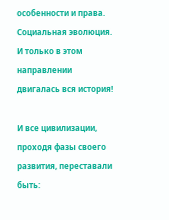особенности и права. Социальная эволюция. И только в этом направлении двигалась вся история!

И все цивилизации, проходя фазы своего развития, переставали быть: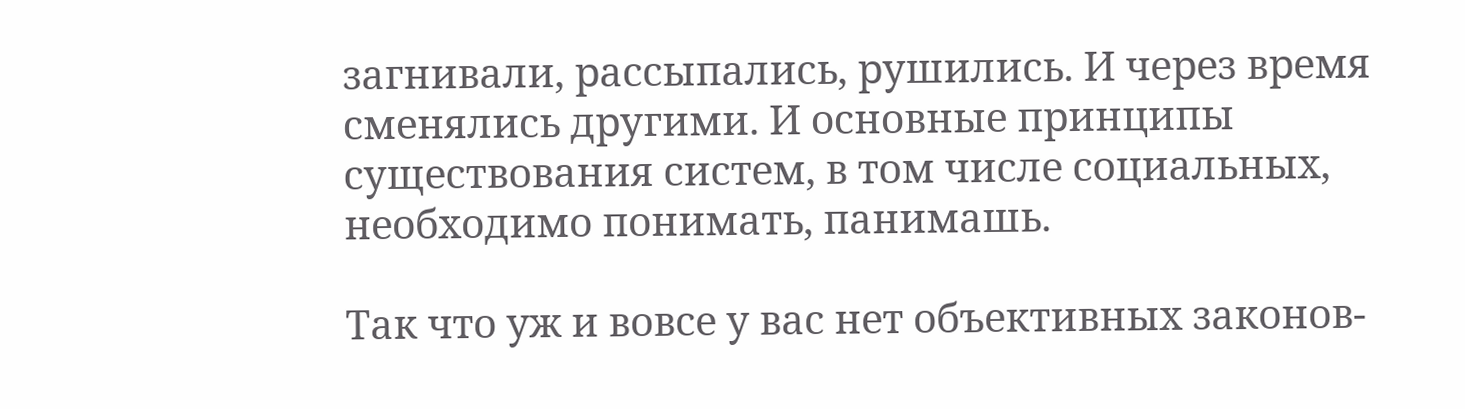загнивали, рассыпались, рушились. И через время сменялись другими. И основные принципы существования систем, в том числе социальных, необходимо понимать, панимашь.

Так что уж и вовсе у вас нет объективных законов-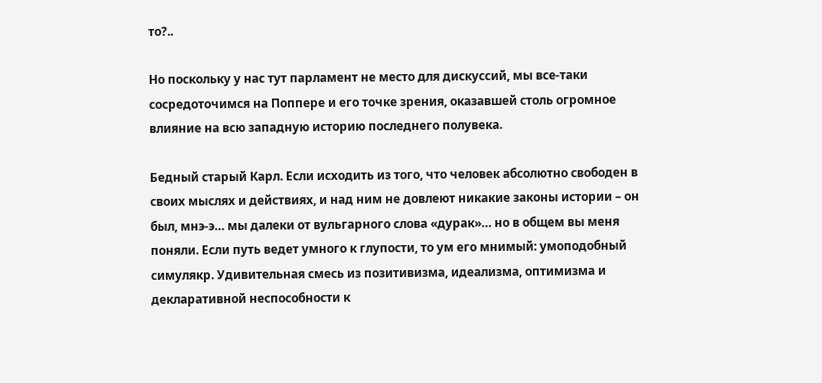то?..

Но поскольку у нас тут парламент не место для дискуссий, мы все-таки сосредоточимся на Поппере и его точке зрения, оказавшей столь огромное влияние на всю западную историю последнего полувека.

Бедный старый Карл. Если исходить из того, что человек абсолютно свободен в своих мыслях и действиях, и над ним не довлеют никакие законы истории – он был, мнэ-э… мы далеки от вульгарного слова «дурак»… но в общем вы меня поняли. Если путь ведет умного к глупости, то ум его мнимый: умоподобный симулякр. Удивительная смесь из позитивизма, идеализма, оптимизма и декларативной неспособности к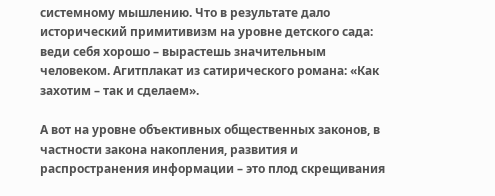системному мышлению. Что в результате дало исторический примитивизм на уровне детского сада: веди себя хорошо – вырастешь значительным человеком. Агитплакат из сатирического романа: «Как захотим – так и сделаем».

А вот на уровне объективных общественных законов, в частности закона накопления, развития и распространения информации – это плод скрещивания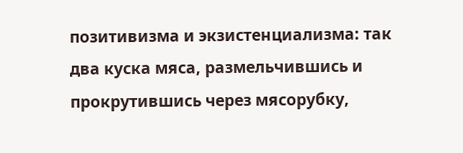позитивизма и экзистенциализма: так два куска мяса, размельчившись и прокрутившись через мясорубку,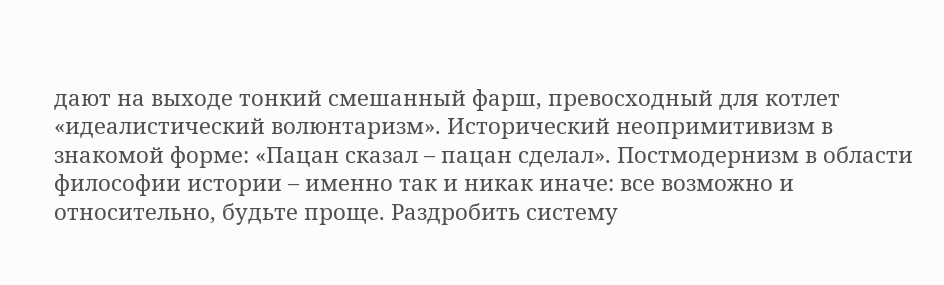дают на выходе тонкий смешанный фарш, превосходный для котлет «идеалистический волюнтаризм». Исторический неопримитивизм в знакомой форме: «Пацан сказал – пацан сделал». Постмодернизм в области философии истории – именно так и никак иначе: все возможно и относительно, будьте проще. Раздробить систему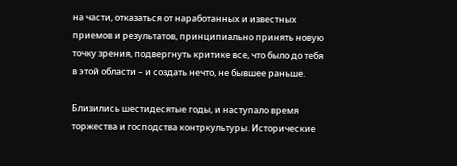на части, отказаться от наработанных и известных приемов и результатов, принципиально принять новую точку зрения, подвергнуть критике все, что было до тебя в этой области – и создать нечто, не бывшее раньше.

Близились шестидесятые годы, и наступало время торжества и господства контркультуры. Исторические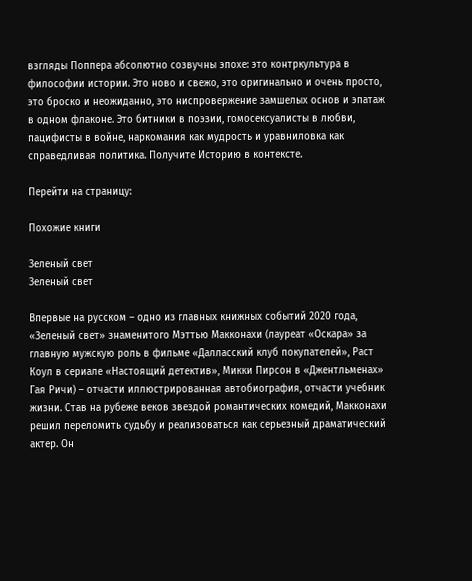взгляды Поппера абсолютно созвучны эпохе: это контркультура в философии истории. Это ново и свежо, это оригинально и очень просто, это броско и неожиданно, это ниспровержение замшелых основ и эпатаж в одном флаконе. Это битники в поэзии, гомосексуалисты в любви, пацифисты в войне, наркомания как мудрость и уравниловка как справедливая политика. Получите Историю в контексте.

Перейти на страницу:

Похожие книги

Зеленый свет
Зеленый свет

Впервые на русском – одно из главных книжных событий 2020 года, «Зеленый свет» знаменитого Мэттью Макконахи (лауреат «Оскара» за главную мужскую роль в фильме «Далласский клуб покупателей», Раст Коул в сериале «Настоящий детектив», Микки Пирсон в «Джентльменах» Гая Ричи) – отчасти иллюстрированная автобиография, отчасти учебник жизни. Став на рубеже веков звездой романтических комедий, Макконахи решил переломить судьбу и реализоваться как серьезный драматический актер. Он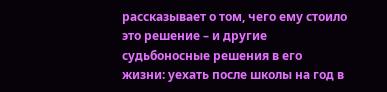рассказывает о том, чего ему стоило это решение – и другие судьбоносные решения в его жизни: уехать после школы на год в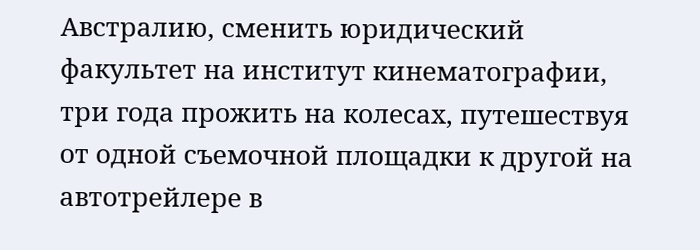Австралию, сменить юридический факультет на институт кинематографии, три года прожить на колесах, путешествуя от одной съемочной площадки к другой на автотрейлере в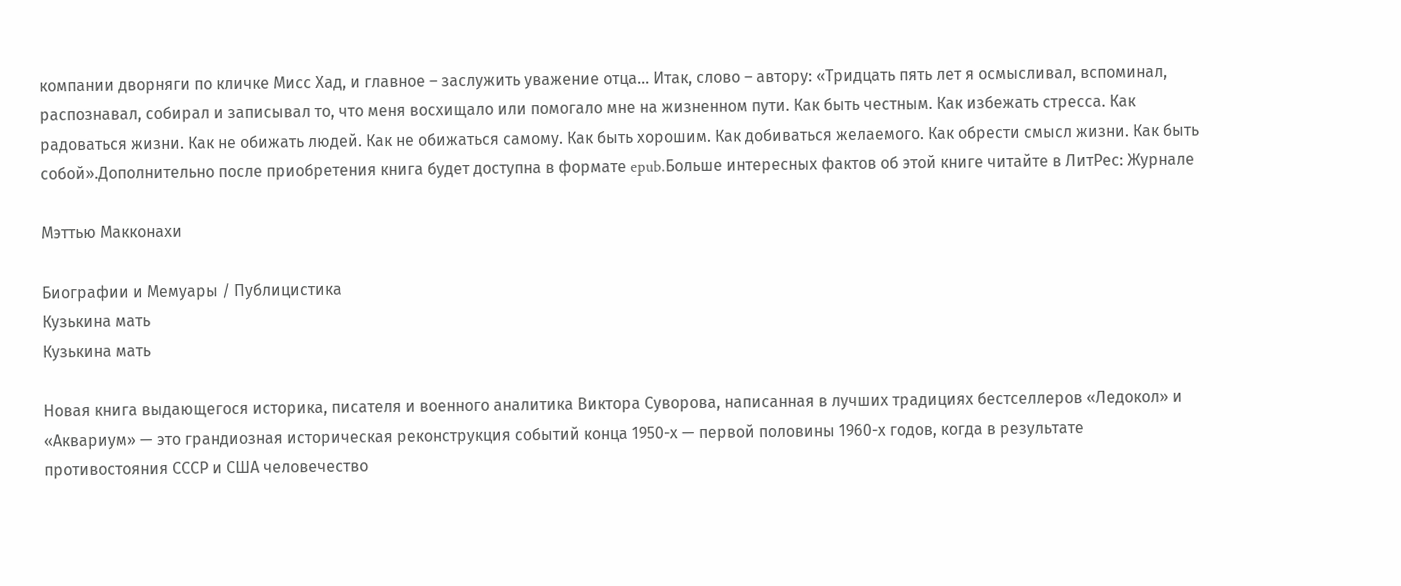компании дворняги по кличке Мисс Хад, и главное – заслужить уважение отца… Итак, слово – автору: «Тридцать пять лет я осмысливал, вспоминал, распознавал, собирал и записывал то, что меня восхищало или помогало мне на жизненном пути. Как быть честным. Как избежать стресса. Как радоваться жизни. Как не обижать людей. Как не обижаться самому. Как быть хорошим. Как добиваться желаемого. Как обрести смысл жизни. Как быть собой».Дополнительно после приобретения книга будет доступна в формате epub.Больше интересных фактов об этой книге читайте в ЛитРес: Журнале

Мэттью Макконахи

Биографии и Мемуары / Публицистика
Кузькина мать
Кузькина мать

Новая книга выдающегося историка, писателя и военного аналитика Виктора Суворова, написанная в лучших традициях бестселлеров «Ледокол» и «Аквариум» — это грандиозная историческая реконструкция событий конца 1950-х — первой половины 1960-х годов, когда в результате противостояния СССР и США человечество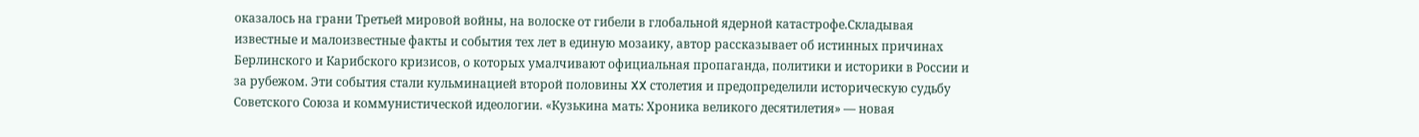оказалось на грани Третьей мировой войны, на волоске от гибели в глобальной ядерной катастрофе.Складывая известные и малоизвестные факты и события тех лет в единую мозаику, автор рассказывает об истинных причинах Берлинского и Карибского кризисов, о которых умалчивают официальная пропаганда, политики и историки в России и за рубежом. Эти события стали кульминацией второй половины XX столетия и предопределили историческую судьбу Советского Союза и коммунистической идеологии. «Кузькина мать: Хроника великого десятилетия» — новая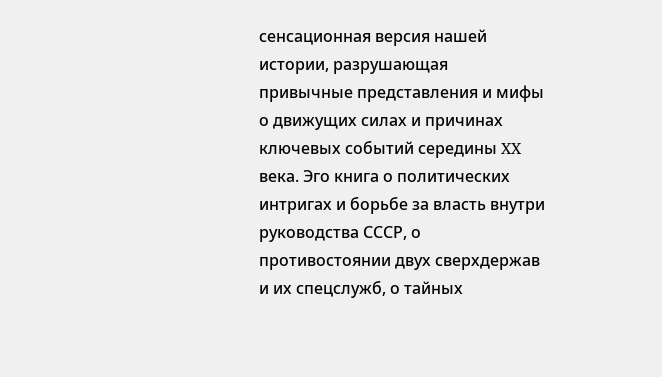сенсационная версия нашей истории, разрушающая привычные представления и мифы о движущих силах и причинах ключевых событий середины XX века. Эго книга о политических интригах и борьбе за власть внутри руководства СССР, о противостоянии двух сверхдержав и их спецслужб, о тайных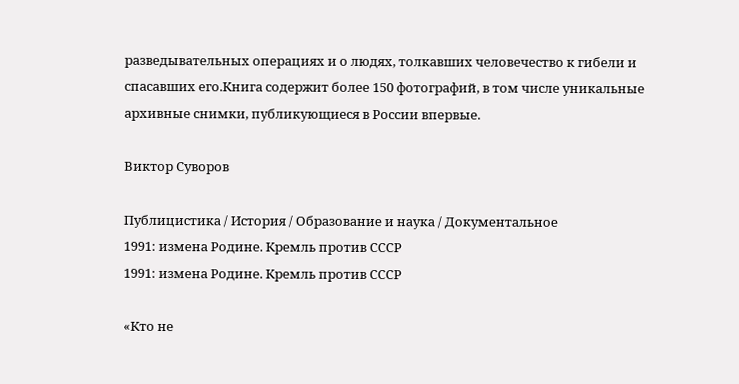разведывательных операциях и о людях, толкавших человечество к гибели и спасавших его.Книга содержит более 150 фотографий, в том числе уникальные архивные снимки, публикующиеся в России впервые.

Виктор Суворов

Публицистика / История / Образование и наука / Документальное
1991: измена Родине. Кремль против СССР
1991: измена Родине. Кремль против СССР

«Кто не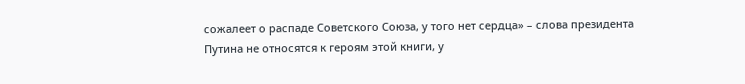сожалеет о распаде Советского Союза, у того нет сердца» – слова президента Путина не относятся к героям этой книги, у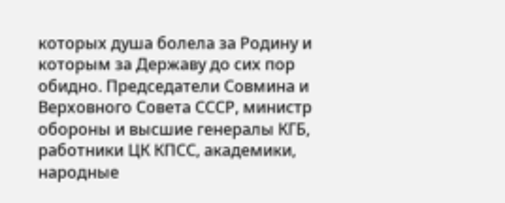которых душа болела за Родину и которым за Державу до сих пор обидно. Председатели Совмина и Верховного Совета СССР, министр обороны и высшие генералы КГБ, работники ЦК КПСС, академики, народные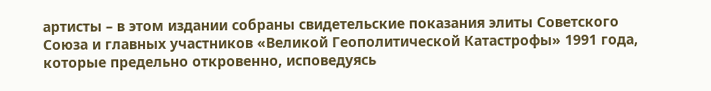артисты – в этом издании собраны свидетельские показания элиты Советского Союза и главных участников «Великой Геополитической Катастрофы» 1991 года, которые предельно откровенно, исповедуясь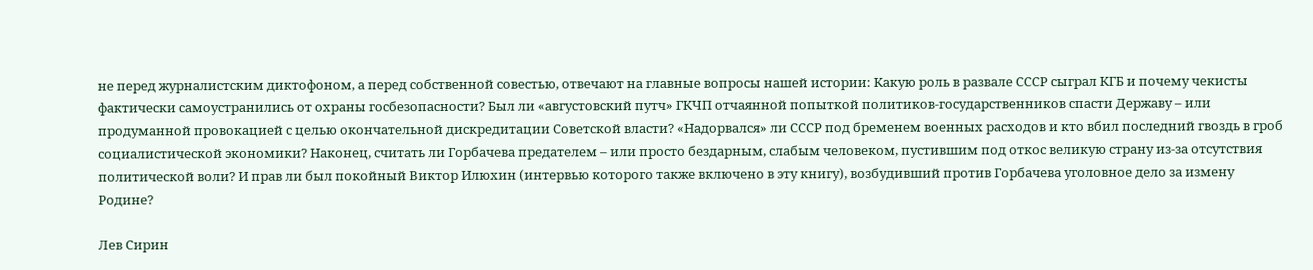не перед журналистским диктофоном, а перед собственной совестью, отвечают на главные вопросы нашей истории: Какую роль в развале СССР сыграл КГБ и почему чекисты фактически самоустранились от охраны госбезопасности? Был ли «августовский путч» ГКЧП отчаянной попыткой политиков-государственников спасти Державу – или продуманной провокацией с целью окончательной дискредитации Советской власти? «Надорвался» ли СССР под бременем военных расходов и кто вбил последний гвоздь в гроб социалистической экономики? Наконец, считать ли Горбачева предателем – или просто бездарным, слабым человеком, пустившим под откос великую страну из-за отсутствия политической воли? И прав ли был покойный Виктор Илюхин (интервью которого также включено в эту книгу), возбудивший против Горбачева уголовное дело за измену Родине?

Лев Сирин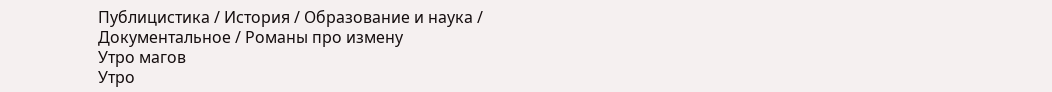Публицистика / История / Образование и наука / Документальное / Романы про измену
Утро магов
Утро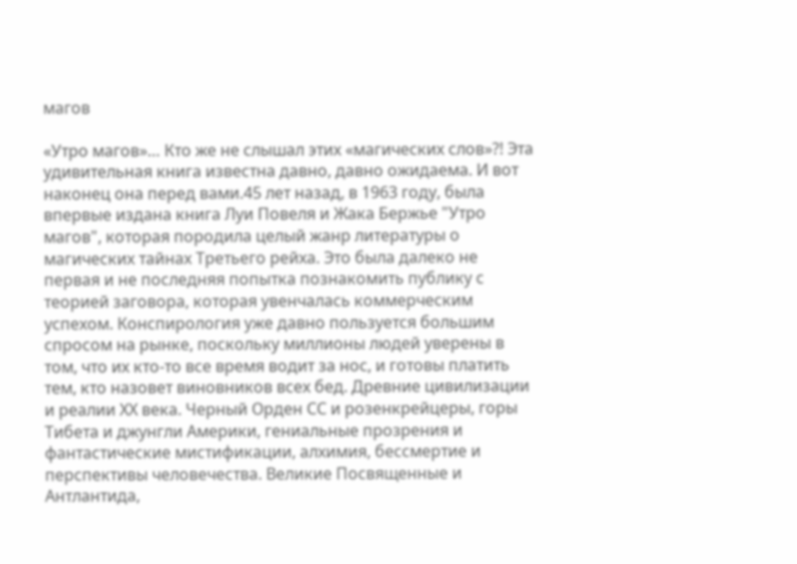магов

«Утро магов»… Кто же не слышал этих «магических слов»?! Эта удивительная книга известна давно, давно ожидаема. И вот наконец она перед вами.45 лет назад, в 1963 году, была впервые издана книга Луи Повеля и Жака Бержье "Утро магов", которая породила целый жанр литературы о магических тайнах Третьего рейха. Это была далеко не первая и не последняя попытка познакомить публику с теорией заговора, которая увенчалась коммерческим успехом. Конспирология уже давно пользуется большим спросом на рынке, поскольку миллионы людей уверены в том, что их кто-то все время водит за нос, и готовы платить тем, кто назовет виновников всех бед. Древние цивилизации и реалии XX века. Черный Орден СС и розенкрейцеры, горы Тибета и джунгли Америки, гениальные прозрения и фантастические мистификации, алхимия, бессмертие и перспективы человечества. Великие Посвященные и Антлантида,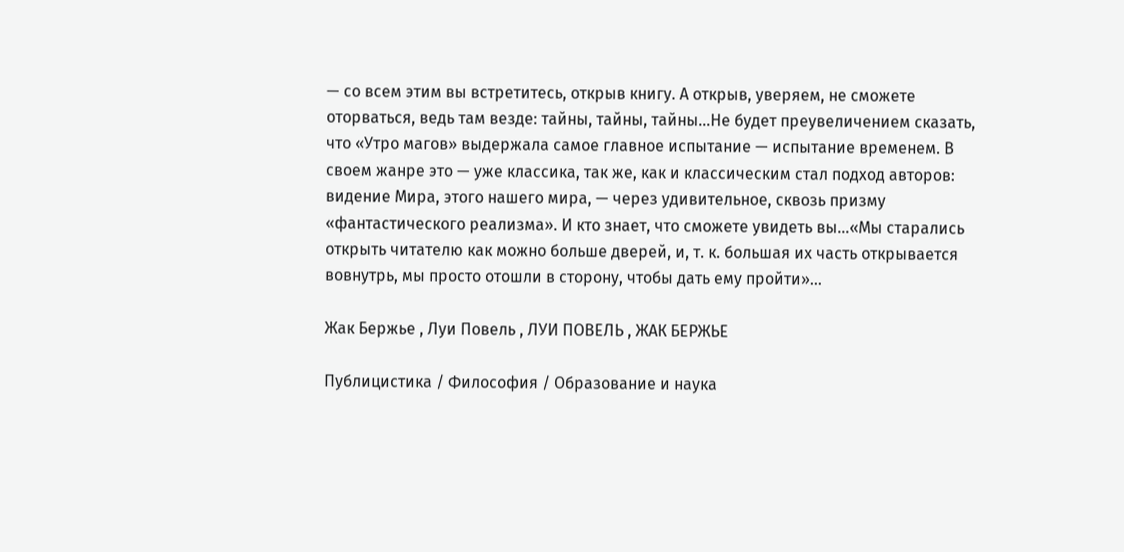— со всем этим вы встретитесь, открыв книгу. А открыв, уверяем, не сможете оторваться, ведь там везде: тайны, тайны, тайны…Не будет преувеличением сказать, что «Утро магов» выдержала самое главное испытание — испытание временем. В своем жанре это — уже классика, так же, как и классическим стал подход авторов: видение Мира, этого нашего мира, — через удивительное, сквозь призму «фантастического реализма». И кто знает, что сможете увидеть вы…«Мы старались открыть читателю как можно больше дверей, и, т. к. большая их часть открывается вовнутрь, мы просто отошли в сторону, чтобы дать ему пройти»…

Жак Бержье , Луи Повель , ЛУИ ПОВЕЛЬ , ЖАК БЕРЖЬЕ

Публицистика / Философия / Образование и наука